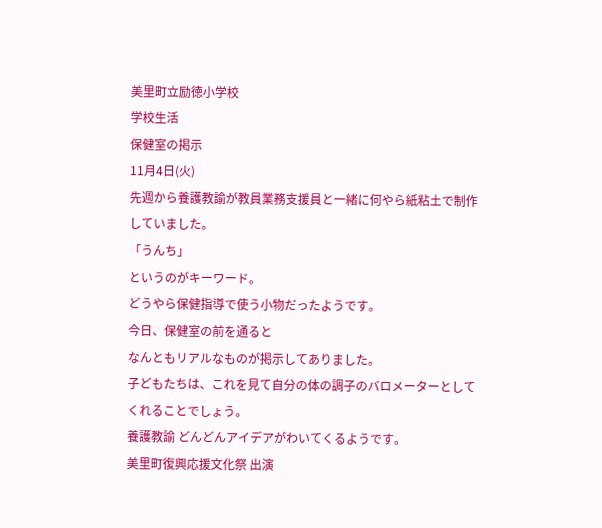美里町立励徳小学校
学校生活
保健室の掲示
11月4日(火)
先週から養護教諭が教員業務支援員と一緒に何やら紙粘土で制作していました。
「うんち」
というのがキーワード。
どうやら保健指導で使う小物だったようです。
今日、保健室の前を通ると
なんともリアルなものが掲示してありました。
子どもたちは、これを見て自分の体の調子のバロメーターとしてくれることでしょう。
養護教諭 どんどんアイデアがわいてくるようです。
美里町復興応援文化祭 出演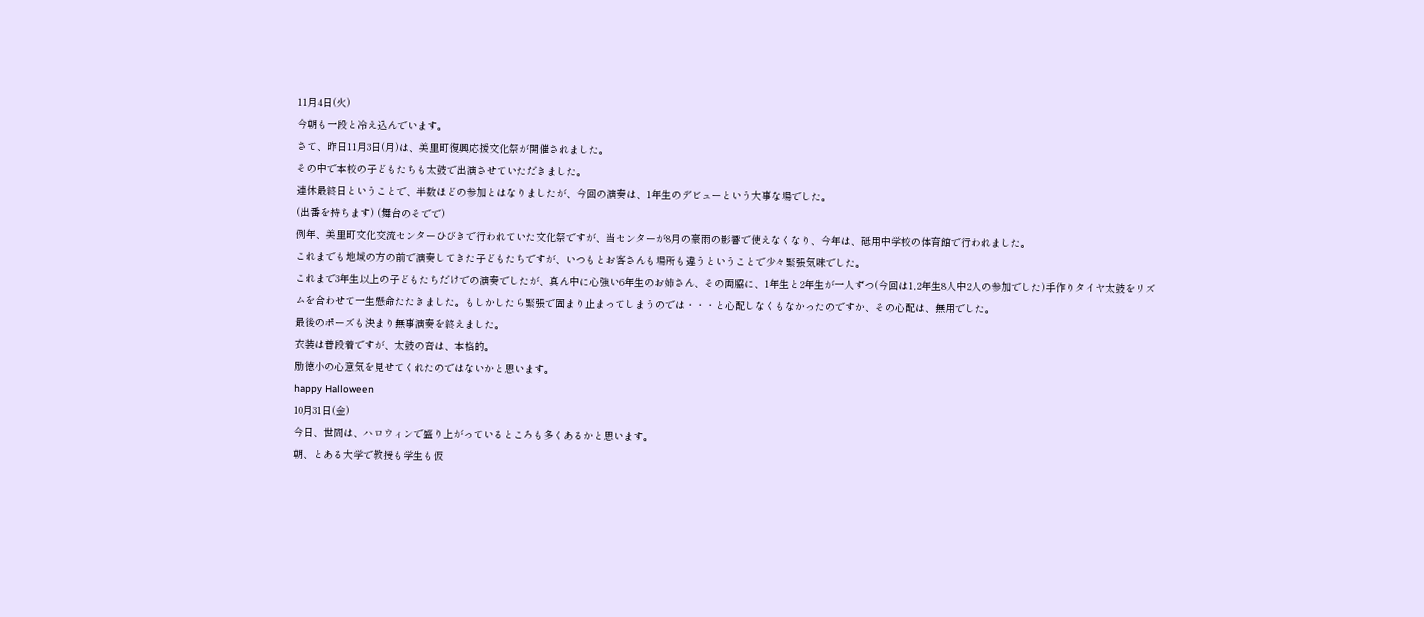11月4日(火)
今朝も一段と冷え込んでいます。
さて、昨日11月3日(月)は、美里町復興応援文化祭が開催されました。
その中で本校の子どもたちも太鼓で出演させていただきました。
連休最終日ということで、半数ほどの参加とはなりましたが、今回の演奏は、1年生のデビューという大事な場でした。
(出番を持ちます) (舞台のそでで)
例年、美里町文化交流センターひびきで行われていた文化祭ですが、当センターが8月の豪雨の影響で使えなくなり、今年は、砥用中学校の体育館で行われました。
これまでも地域の方の前で演奏してきた子どもたちですが、いつもとお客さんも場所も違うということで少々緊張気味でした。
これまで3年生以上の子どもたちだけでの演奏でしたが、真ん中に心強い6年生のお姉さん、その両脇に、1年生と2年生が一人ずつ(今回は1,2年生8人中2人の参加でした)手作りタイヤ太鼓をリズムを合わせて一生懸命たたきました。もしかしたら緊張で固まり止まってしまうのでは・・・と心配しなくもなかったのですか、その心配は、無用でした。
最後のポーズも決まり無事演奏を終えました。
衣装は普段着ですが、太鼓の音は、本格的。
励徳小の心意気を見せてくれたのではないかと思います。
happy Halloween
10月31日(金)
今日、世間は、ハロウィンで盛り上がっているところも多くあるかと思います。
朝、とある大学で教授も学生も仮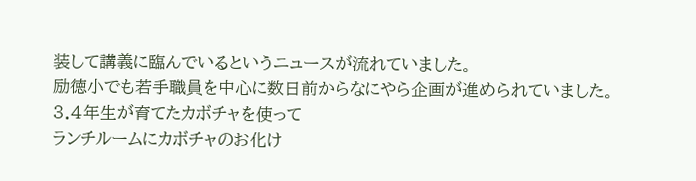装して講義に臨んでいるというニュースが流れていました。
励徳小でも若手職員を中心に数日前からなにやら企画が進められていました。
3.4年生が育てたカボチャを使って
ランチルームにカボチャのお化け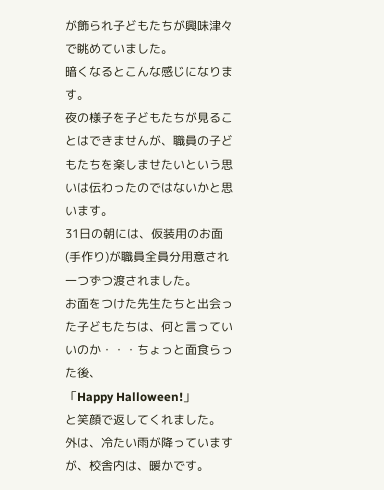が飾られ子どもたちが興味津々で眺めていました。
暗くなるとこんな感じになります。
夜の様子を子どもたちが見ることはできませんが、職員の子どもたちを楽しませたいという思いは伝わったのではないかと思います。
31日の朝には、仮装用のお面(手作り)が職員全員分用意され一つずつ渡されました。
お面をつけた先生たちと出会った子どもたちは、何と言っていいのか・・・ちょっと面食らった後、
「Happy Halloween!」
と笑顔で返してくれました。
外は、冷たい雨が降っていますが、校舎内は、暖かです。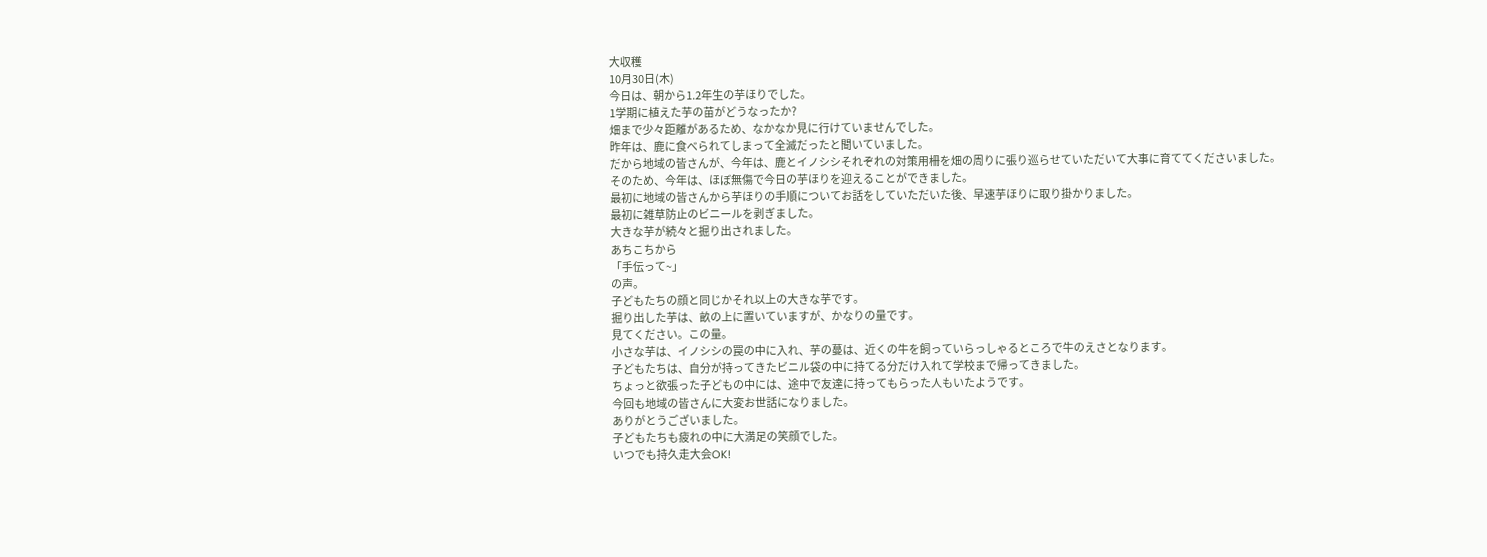大収穫
10月30日(木)
今日は、朝から1.2年生の芋ほりでした。
1学期に植えた芋の苗がどうなったか?
畑まで少々距離があるため、なかなか見に行けていませんでした。
昨年は、鹿に食べられてしまって全滅だったと聞いていました。
だから地域の皆さんが、今年は、鹿とイノシシそれぞれの対策用柵を畑の周りに張り巡らせていただいて大事に育ててくださいました。
そのため、今年は、ほぼ無傷で今日の芋ほりを迎えることができました。
最初に地域の皆さんから芋ほりの手順についてお話をしていただいた後、早速芋ほりに取り掛かりました。
最初に雑草防止のビニールを剥ぎました。
大きな芋が続々と掘り出されました。
あちこちから
「手伝って~」
の声。
子どもたちの顔と同じかそれ以上の大きな芋です。
掘り出した芋は、畝の上に置いていますが、かなりの量です。
見てください。この量。
小さな芋は、イノシシの罠の中に入れ、芋の蔓は、近くの牛を飼っていらっしゃるところで牛のえさとなります。
子どもたちは、自分が持ってきたビニル袋の中に持てる分だけ入れて学校まで帰ってきました。
ちょっと欲張った子どもの中には、途中で友達に持ってもらった人もいたようです。
今回も地域の皆さんに大変お世話になりました。
ありがとうございました。
子どもたちも疲れの中に大満足の笑顔でした。
いつでも持久走大会OK!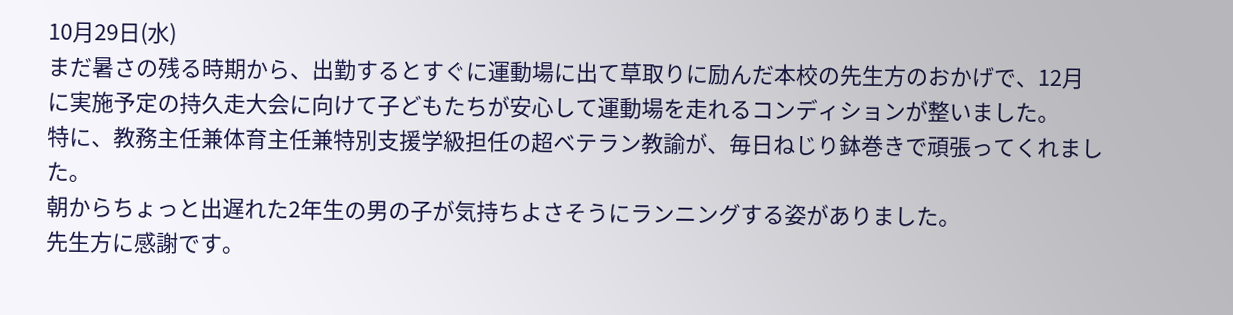10月29日(水)
まだ暑さの残る時期から、出勤するとすぐに運動場に出て草取りに励んだ本校の先生方のおかげで、12月に実施予定の持久走大会に向けて子どもたちが安心して運動場を走れるコンディションが整いました。
特に、教務主任兼体育主任兼特別支援学級担任の超ベテラン教諭が、毎日ねじり鉢巻きで頑張ってくれました。
朝からちょっと出遅れた2年生の男の子が気持ちよさそうにランニングする姿がありました。
先生方に感謝です。